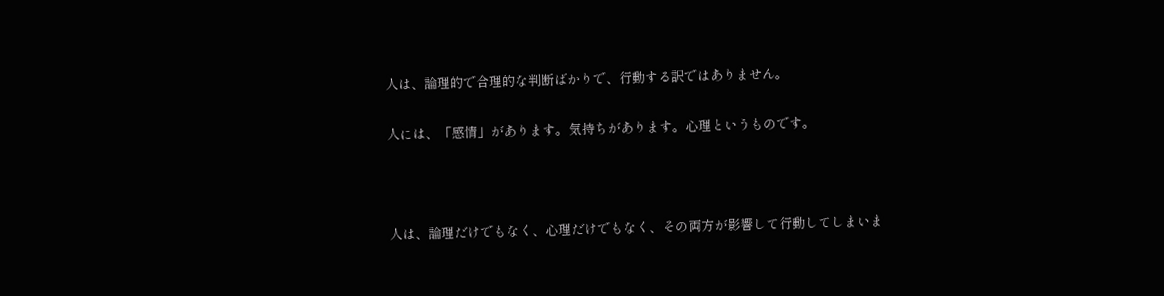人は、論理的で合理的な判断ばかりで、行動する訳ではありません。

人には、「感情」があります。気持ちがあります。心理というものです。



人は、論理だけでもなく、心理だけでもなく、その両方が影響して行動してしまいま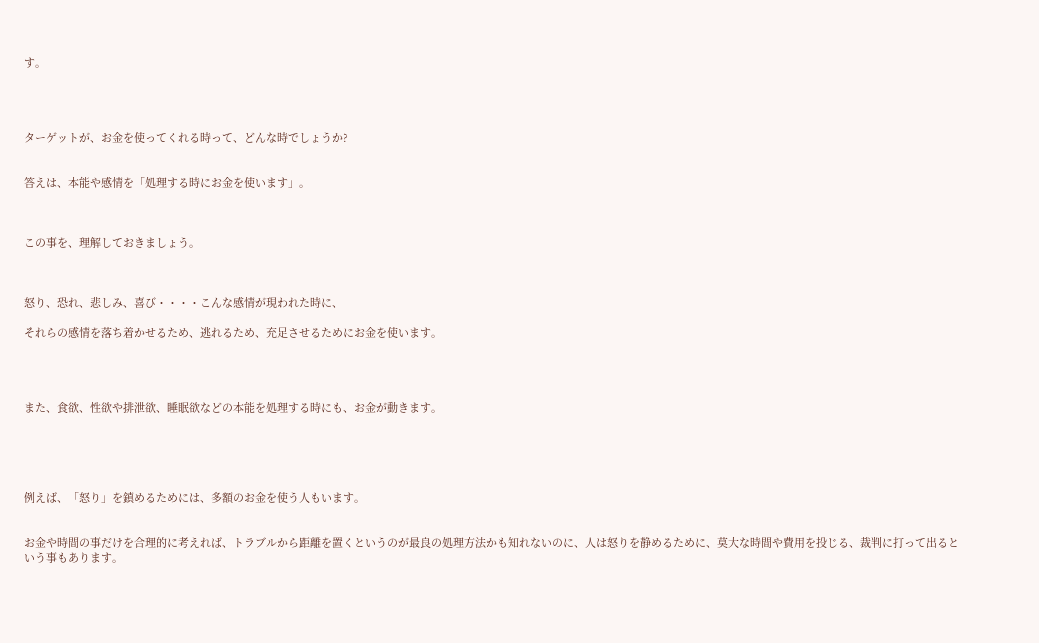す。




ターゲットが、お金を使ってくれる時って、どんな時でしょうか?


答えは、本能や感情を「処理する時にお金を使います」。



この事を、理解しておきましょう。



怒り、恐れ、悲しみ、喜び・・・・こんな感情が現われた時に、

それらの感情を落ち着かせるため、逃れるため、充足させるためにお金を使います。




また、食欲、性欲や排泄欲、睡眠欲などの本能を処理する時にも、お金が動きます。





例えば、「怒り」を鎮めるためには、多額のお金を使う人もいます。


お金や時間の事だけを合理的に考えれば、トラブルから距離を置くというのが最良の処理方法かも知れないのに、人は怒りを静めるために、莫大な時間や費用を投じる、裁判に打って出るという事もあります。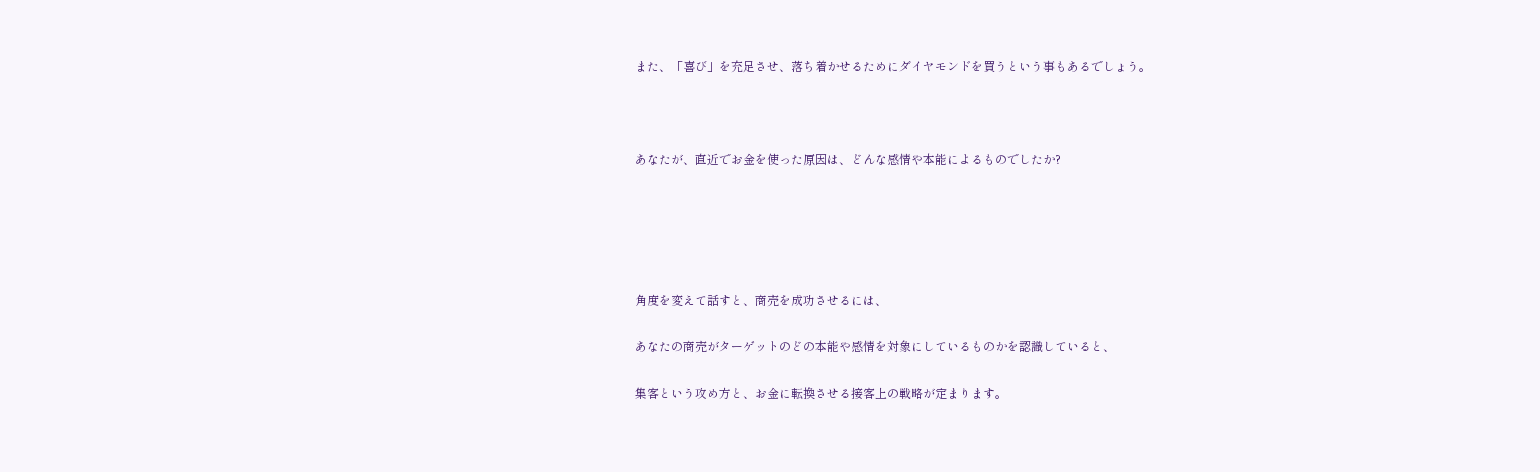また、「喜び」を充足させ、落ち着かせるためにダイヤモンドを買うという事もあるでしょう。



あなたが、直近でお金を使った原因は、どんな感情や本能によるものでしたか?





角度を変えて話すと、商売を成功させるには、

あなたの商売がターゲットのどの本能や感情を対象にしているものかを認識していると、

集客という攻め方と、お金に転換させる接客上の戦略が定まります。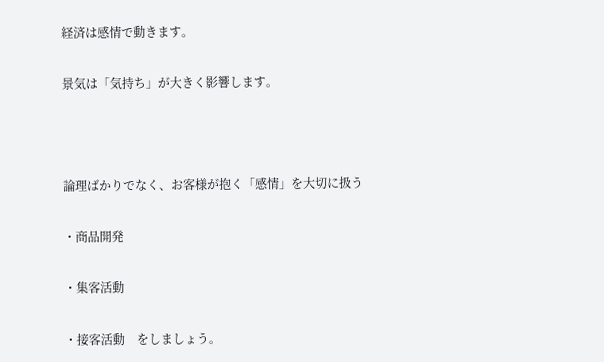経済は感情で動きます。

景気は「気持ち」が大きく影響します。



論理ばかりでなく、お客様が抱く「感情」を大切に扱う

・商品開発

・集客活動

・接客活動    をしましょう。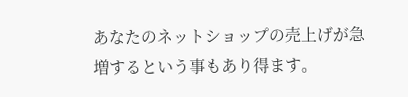あなたのネットショップの売上げが急増するという事もあり得ます。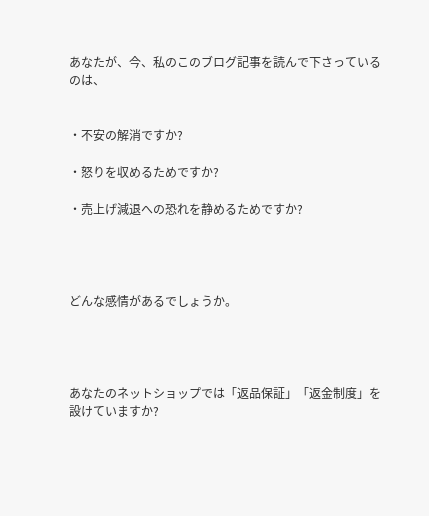あなたが、今、私のこのブログ記事を読んで下さっているのは、


・不安の解消ですか?

・怒りを収めるためですか?

・売上げ減退への恐れを静めるためですか?




どんな感情があるでしょうか。




あなたのネットショップでは「返品保証」「返金制度」を設けていますか?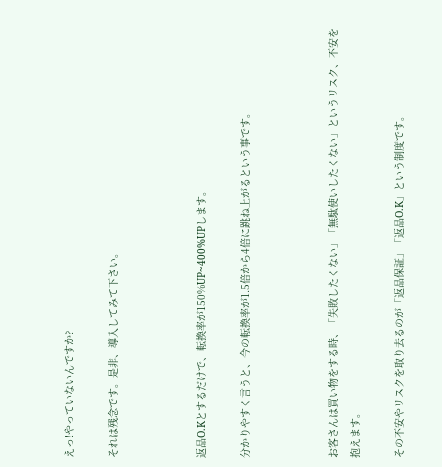えっ!やっていないんですか?

それは残念です。是非、導入してみて下さい。



返品O.Kとするだけで、転換率が150%UP~400%UPします。

分かりやすく言うと、今の転換率が1.5倍から4倍に跳ね上がるという事です。



お客さんは買い物をする時、「失敗したくない」「無駄使いしたくない」というリスク、不安を抱えます。

その不安やリスクを取り去るのが「返品保証」「返品O.K」という制度です。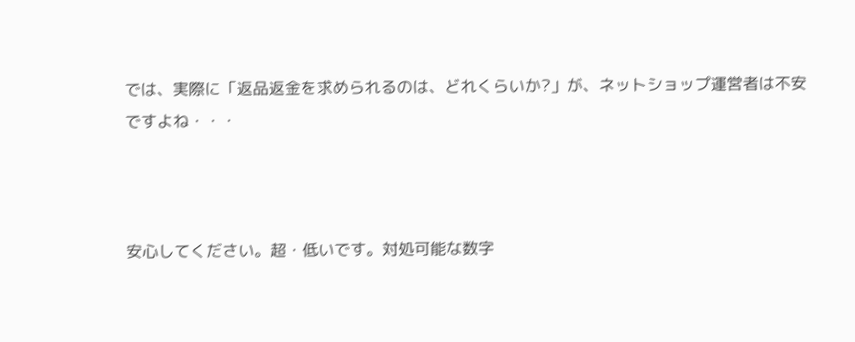では、実際に「返品返金を求められるのは、どれくらいか?」が、ネットショップ運営者は不安ですよね・・・



安心してください。超・低いです。対処可能な数字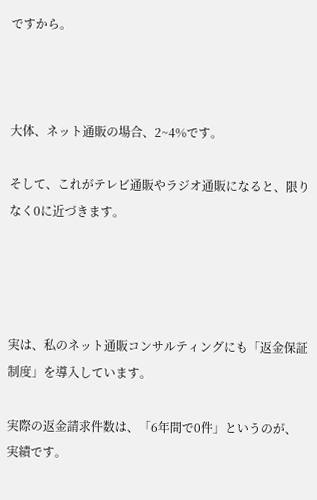ですから。



大体、ネット通販の場合、2~4%です。

そして、これがテレビ通販やラジオ通販になると、限りなく0に近づきます。




実は、私のネット通販コンサルティングにも「返金保証制度」を導入しています。

実際の返金請求件数は、「6年間で0件」というのが、実績です。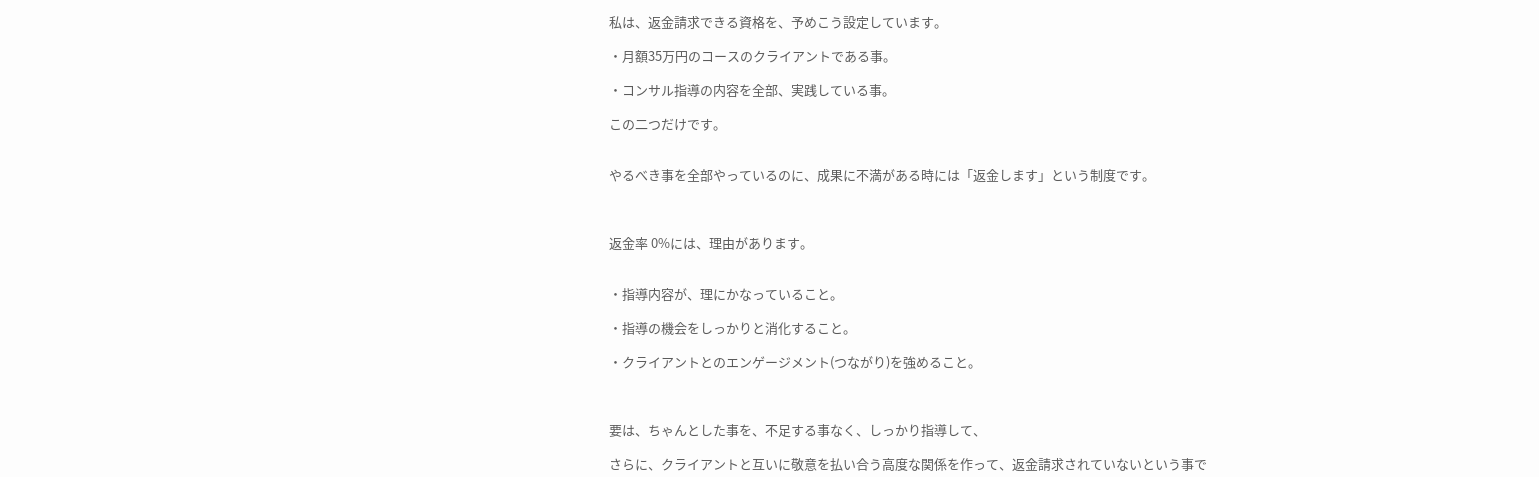私は、返金請求できる資格を、予めこう設定しています。

・月額35万円のコースのクライアントである事。

・コンサル指導の内容を全部、実践している事。

この二つだけです。


やるべき事を全部やっているのに、成果に不満がある時には「返金します」という制度です。



返金率 0%には、理由があります。


・指導内容が、理にかなっていること。

・指導の機会をしっかりと消化すること。

・クライアントとのエンゲージメント(つながり)を強めること。



要は、ちゃんとした事を、不足する事なく、しっかり指導して、

さらに、クライアントと互いに敬意を払い合う高度な関係を作って、返金請求されていないという事で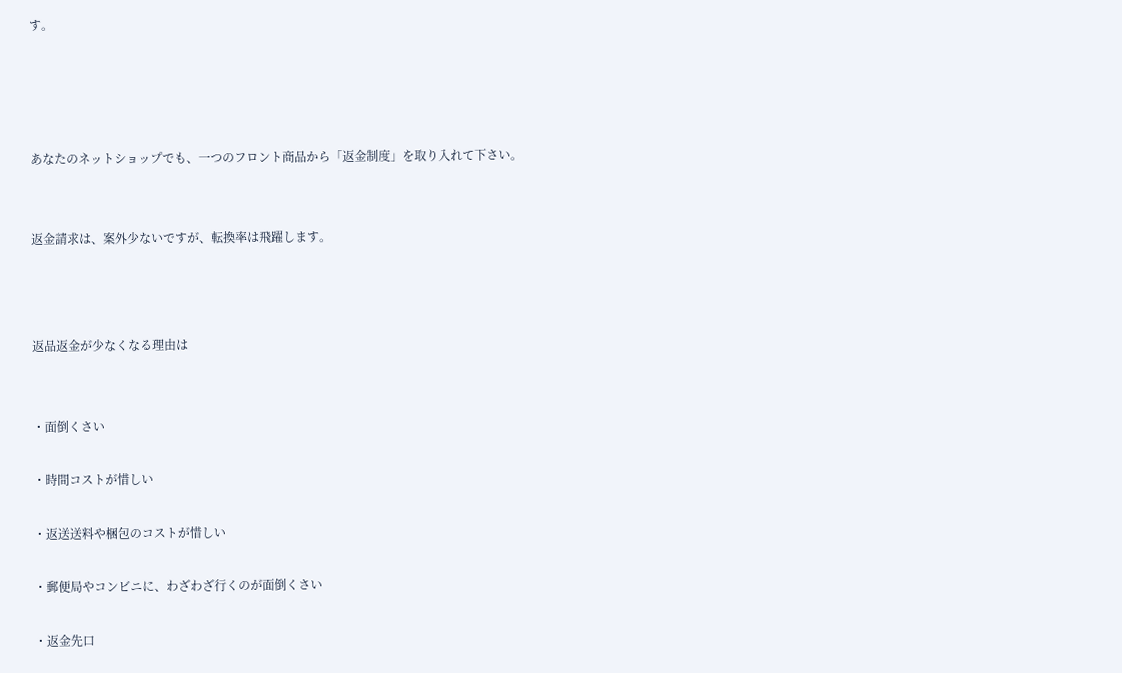す。




あなたのネットショップでも、一つのフロント商品から「返金制度」を取り入れて下さい。


返金請求は、案外少ないですが、転換率は飛躍します。



返品返金が少なくなる理由は


・面倒くさい

・時間コストが惜しい

・返送送料や梱包のコストが惜しい

・郵便局やコンビニに、わざわざ行くのが面倒くさい

・返金先口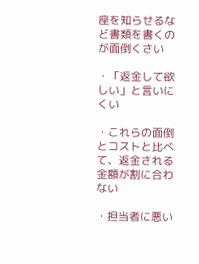座を知らせるなど書類を書くのが面倒くさい

・「返金して欲しい」と言いにくい

・これらの面倒とコストと比べて、返金される金額が割に合わない

・担当者に悪い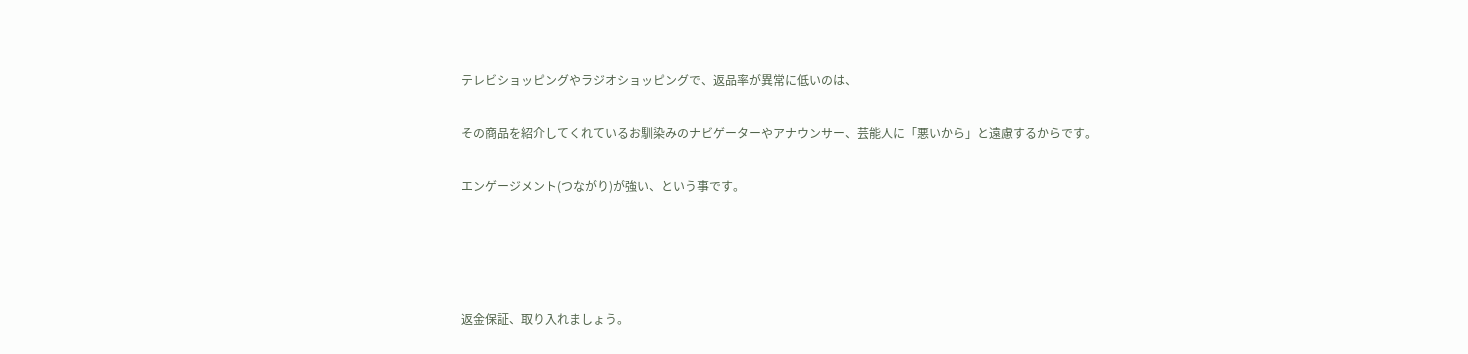テレビショッピングやラジオショッピングで、返品率が異常に低いのは、

その商品を紹介してくれているお馴染みのナビゲーターやアナウンサー、芸能人に「悪いから」と遠慮するからです。

エンゲージメント(つながり)が強い、という事です。




返金保証、取り入れましょう。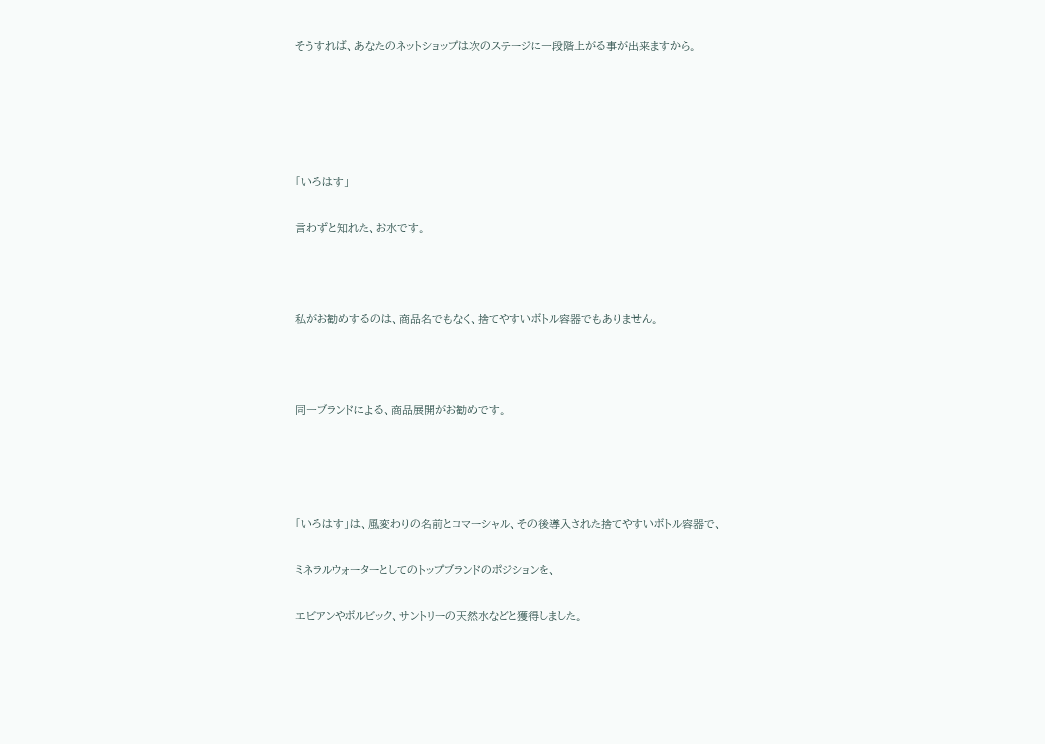そうすれば、あなたのネットショップは次のステージに一段階上がる事が出来ますから。





「いろはす」

言わずと知れた、お水です。



私がお勧めするのは、商品名でもなく、捨てやすいボトル容器でもありません。



同一ブランドによる、商品展開がお勧めです。




「いろはす」は、風変わりの名前とコマーシャル、その後導入された捨てやすいボトル容器で、

ミネラルウォーターとしてのトップブランドのポジションを、

エビアンやボルビック、サントリーの天然水などと獲得しました。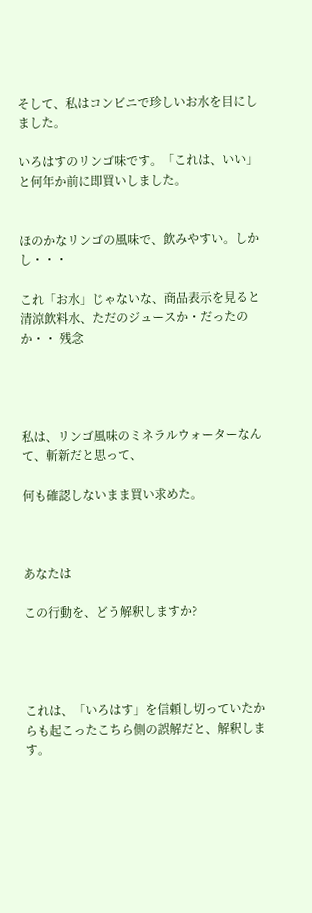そして、私はコンビニで珍しいお水を目にしました。

いろはすのリンゴ味です。「これは、いい」と何年か前に即買いしました。


ほのかなリンゴの風味で、飲みやすい。しかし・・・

これ「お水」じゃないな、商品表示を見ると清涼飲料水、ただのジュースか・だったのか・・ 残念




私は、リンゴ風味のミネラルウォーターなんて、斬新だと思って、

何も確認しないまま買い求めた。



あなたは

この行動を、どう解釈しますか?




これは、「いろはす」を信頼し切っていたからも起こったこちら側の誤解だと、解釈します。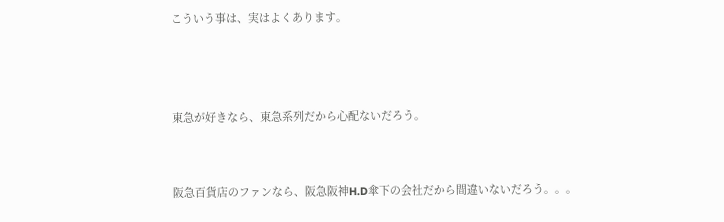こういう事は、実はよくあります。



東急が好きなら、東急系列だから心配ないだろう。


阪急百貨店のファンなら、阪急阪神H.D傘下の会社だから間違いないだろう。。。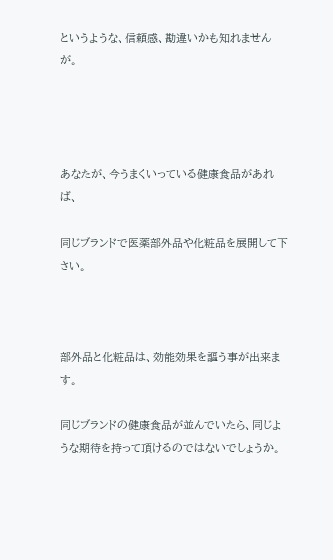というような、信頼感、勘違いかも知れませんが。




あなたが、今うまくいっている健康食品があれば、

同じブランドで医薬部外品や化粧品を展開して下さい。



部外品と化粧品は、効能効果を謳う事が出来ます。

同じブランドの健康食品が並んでいたら、同じような期待を持って頂けるのではないでしょうか。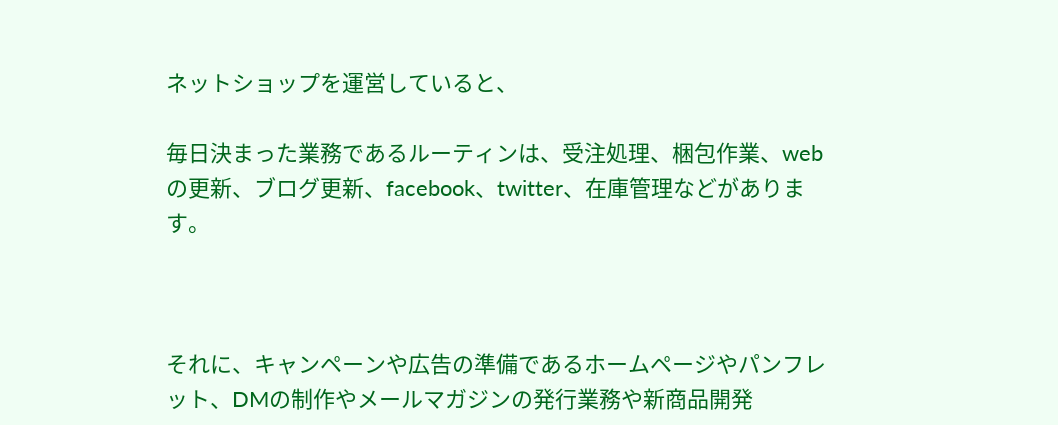ネットショップを運営していると、

毎日決まった業務であるルーティンは、受注処理、梱包作業、webの更新、ブログ更新、facebook、twitter、在庫管理などがあります。



それに、キャンペーンや広告の準備であるホームページやパンフレット、DMの制作やメールマガジンの発行業務や新商品開発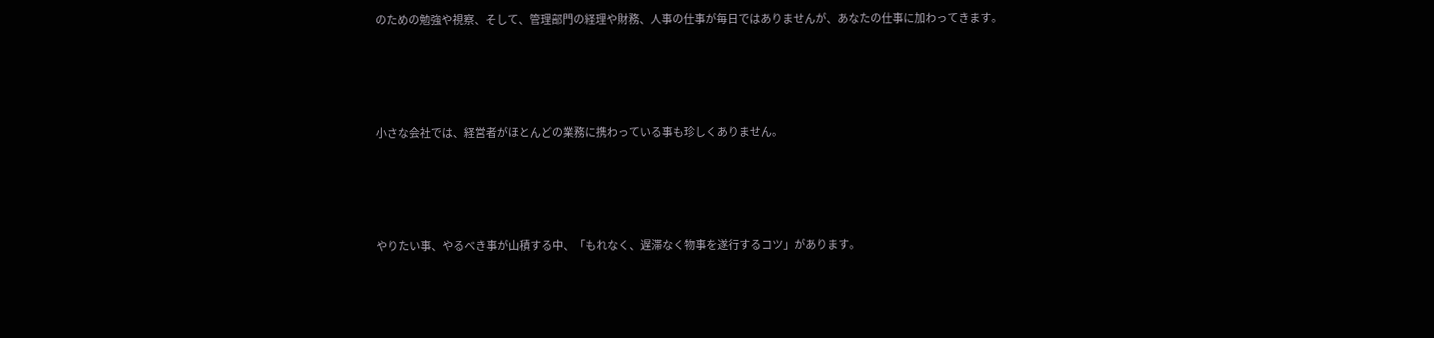のための勉強や視察、そして、管理部門の経理や財務、人事の仕事が毎日ではありませんが、あなたの仕事に加わってきます。




小さな会社では、経営者がほとんどの業務に携わっている事も珍しくありません。




やりたい事、やるべき事が山積する中、「もれなく、遅滞なく物事を遂行するコツ」があります。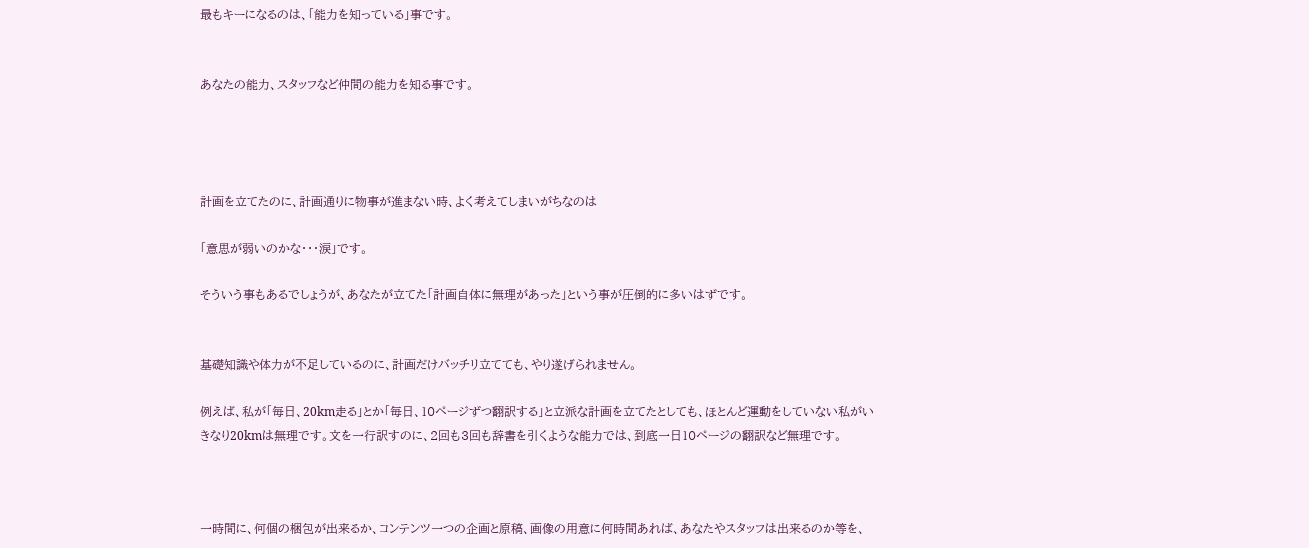最もキーになるのは、「能力を知っている」事です。


あなたの能力、スタッフなど仲間の能力を知る事です。




計画を立てたのに、計画通りに物事が進まない時、よく考えてしまいがちなのは

「意思が弱いのかな・・・涙」です。

そういう事もあるでしょうが、あなたが立てた「計画自体に無理があった」という事が圧倒的に多いはずです。


基礎知識や体力が不足しているのに、計画だけバッチリ立てても、やり遂げられません。

例えば、私が「毎日、20km走る」とか「毎日、10ページずつ翻訳する」と立派な計画を立てたとしても、ほとんど運動をしていない私がいきなり20kmは無理です。文を一行訳すのに、2回も3回も辞書を引くような能力では、到底一日10ページの翻訳など無理です。



一時間に、何個の梱包が出来るか、コンテンツ一つの企画と原稿、画像の用意に何時間あれば、あなたやスタッフは出来るのか等を、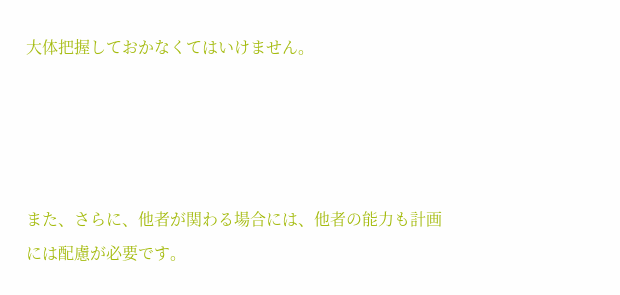大体把握しておかなくてはいけません。




また、さらに、他者が関わる場合には、他者の能力も計画には配慮が必要です。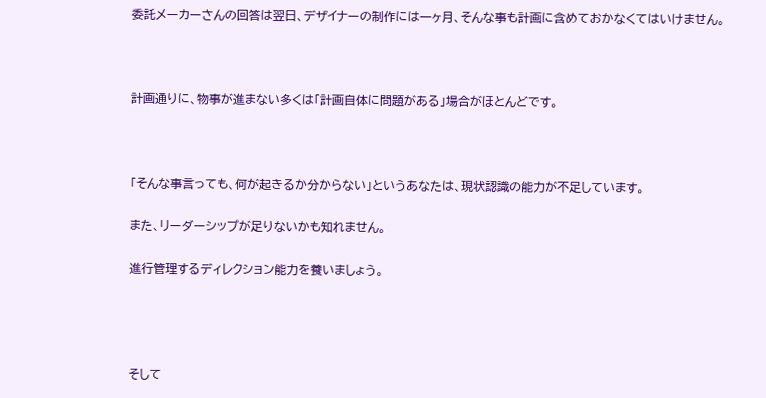委託メーカーさんの回答は翌日、デザイナーの制作には一ヶ月、そんな事も計画に含めておかなくてはいけません。



計画通りに、物事が進まない多くは「計画自体に問題がある」場合がほとんどです。



「そんな事言っても、何が起きるか分からない」というあなたは、現状認識の能力が不足しています。

また、リーダーシップが足りないかも知れません。

進行管理するディレクション能力を養いましょう。




そして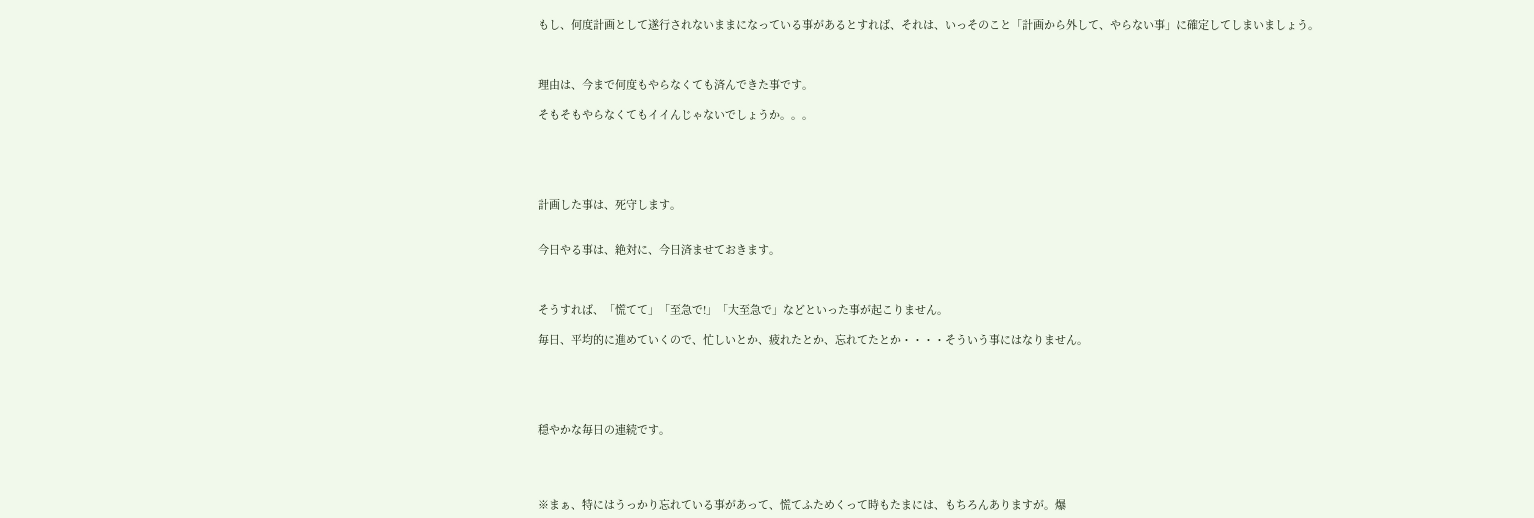もし、何度計画として遂行されないままになっている事があるとすれば、それは、いっそのこと「計画から外して、やらない事」に確定してしまいましょう。



理由は、今まで何度もやらなくても済んできた事です。

そもそもやらなくてもイイんじゃないでしょうか。。。





計画した事は、死守します。


今日やる事は、絶対に、今日済ませておきます。



そうすれば、「慌てて」「至急で!」「大至急で」などといった事が起こりません。

毎日、平均的に進めていくので、忙しいとか、疲れたとか、忘れてたとか・・・・そういう事にはなりません。





穏やかな毎日の連続です。




※まぁ、特にはうっかり忘れている事があって、慌てふためくって時もたまには、もちろんありますが。爆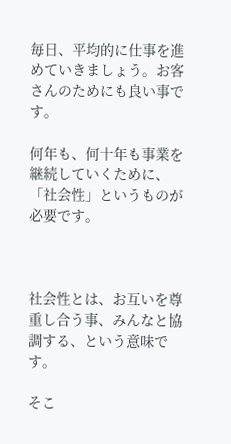毎日、平均的に仕事を進めていきましょう。お客さんのためにも良い事です。

何年も、何十年も事業を継続していくために、「社会性」というものが必要です。



社会性とは、お互いを尊重し合う事、みんなと協調する、という意味です。

そこ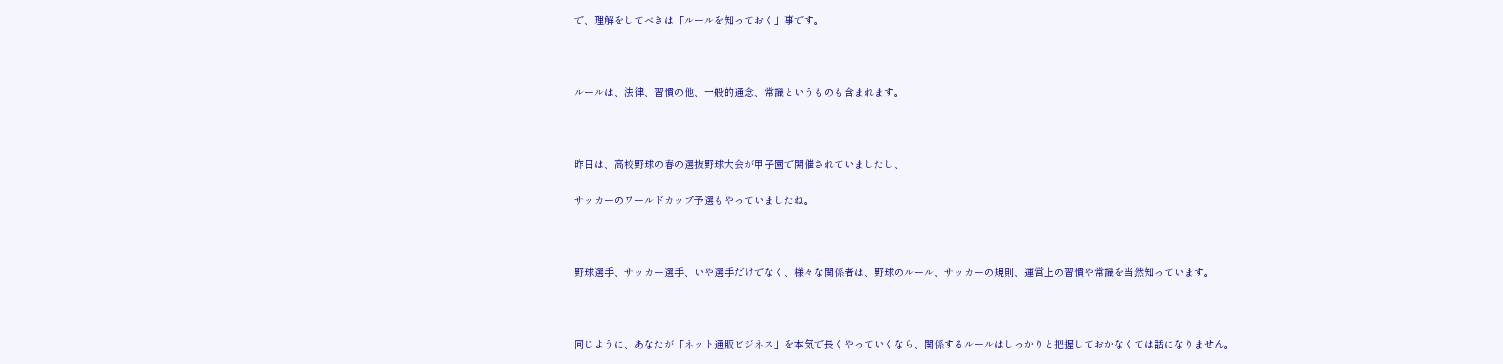で、理解をしてべきは「ルールを知っておく」事です。



ルールは、法律、習慣の他、一般的通念、常識というものも含まれます。



昨日は、高校野球の春の選抜野球大会が甲子園で開催されていましたし、

サッカーのワールドカップ予選もやっていましたね。



野球選手、サッカー選手、いや選手だけでなく、様々な関係者は、野球のルール、サッカーの規則、運営上の習慣や常識を当然知っています。



同じように、あなたが「ネット通販ビジネス」を本気で長くやっていくなら、関係するルールはしっかりと把握しておかなくては話になりません。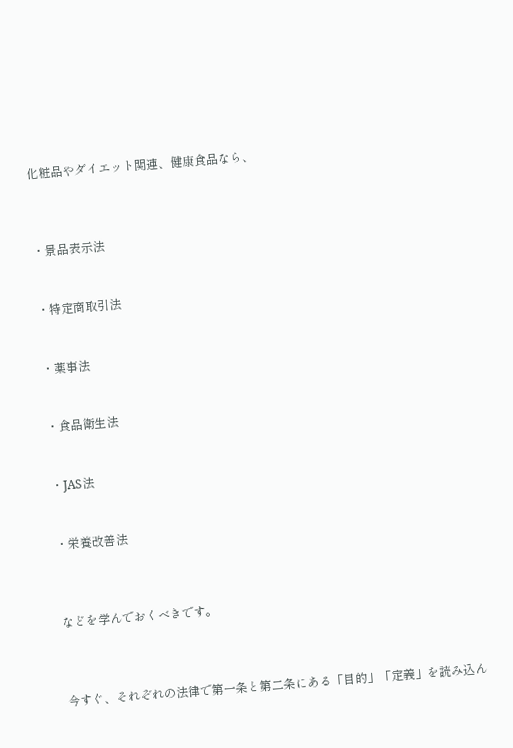化粧品やダイエット関連、健康食品なら、



・景品表示法


・特定商取引法


・薬事法


・食品衛生法


・JAS法


・栄養改善法



などを学んでおくべきです。



今すぐ、それぞれの法律で第一条と第二条にある「目的」「定義」を読み込ん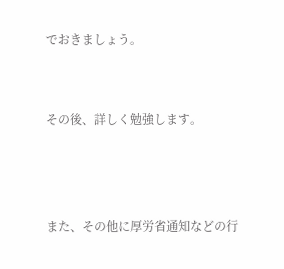でおきましょう。


その後、詳しく勉強します。



また、その他に厚労省通知などの行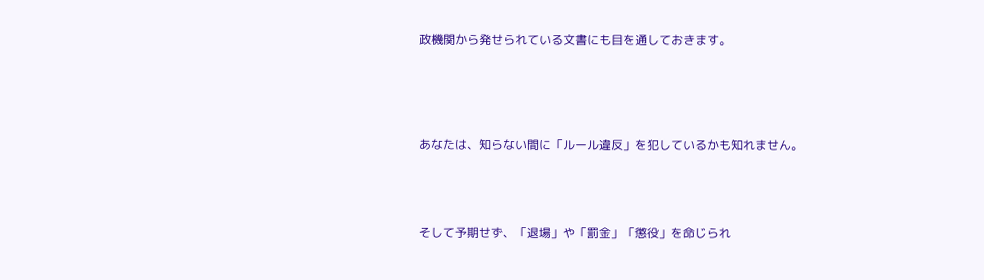政機関から発せられている文書にも目を通しておきます。





あなたは、知らない間に「ルール違反」を犯しているかも知れません。




そして予期せず、「退場」や「罰金」「懲役」を命じられ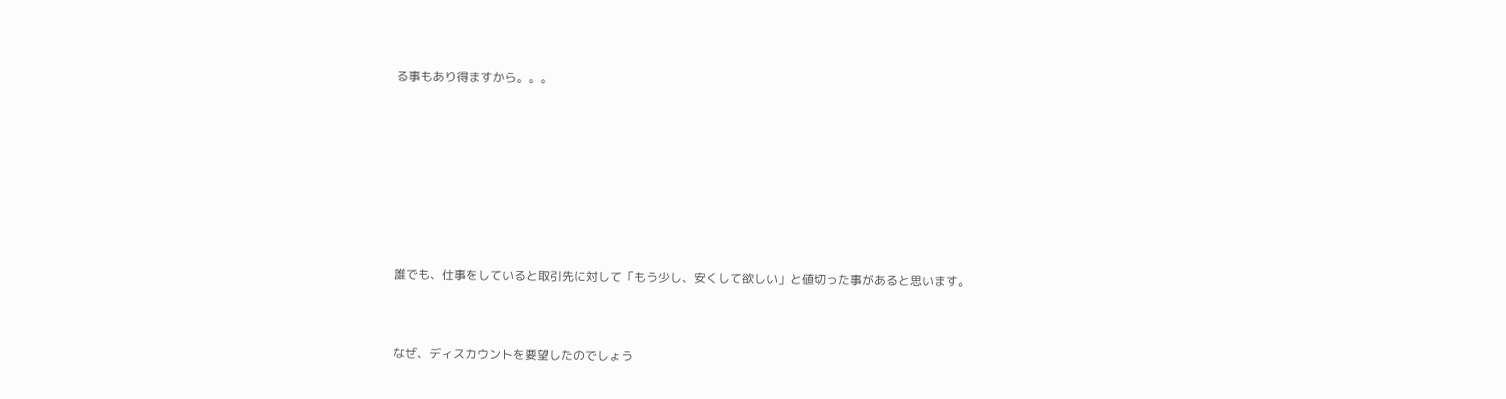る事もあり得ますから。。。









誰でも、仕事をしていると取引先に対して「もう少し、安くして欲しい」と値切った事があると思います。



なぜ、ディスカウントを要望したのでしょう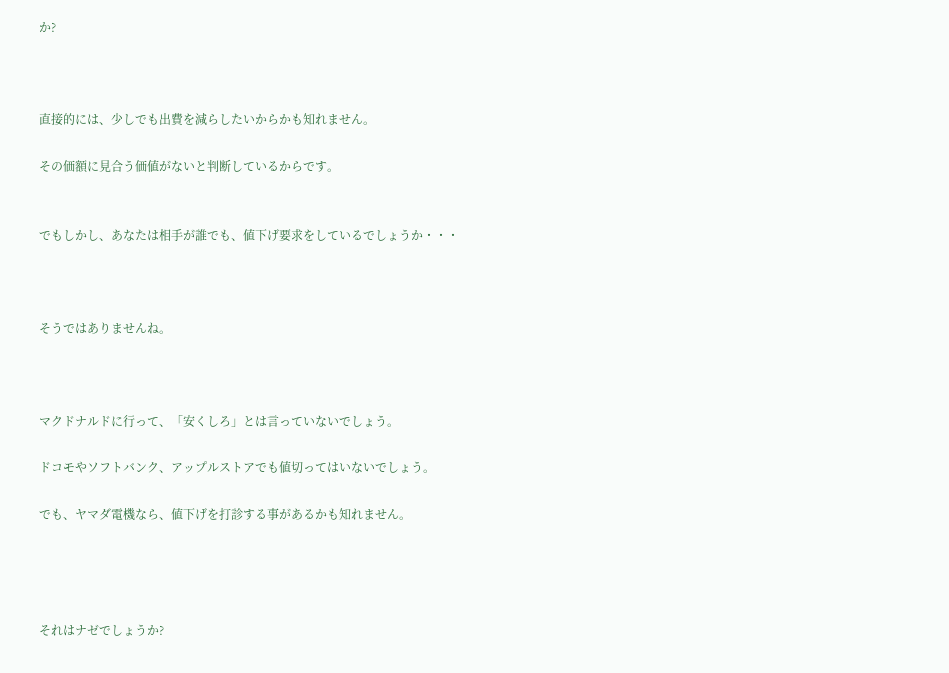か?



直接的には、少しでも出費を減らしたいからかも知れません。

その価額に見合う価値がないと判断しているからです。


でもしかし、あなたは相手が誰でも、値下げ要求をしているでしょうか・・・



そうではありませんね。



マクドナルドに行って、「安くしろ」とは言っていないでしょう。

ドコモやソフトバンク、アップルストアでも値切ってはいないでしょう。

でも、ヤマダ電機なら、値下げを打診する事があるかも知れません。




それはナゼでしょうか?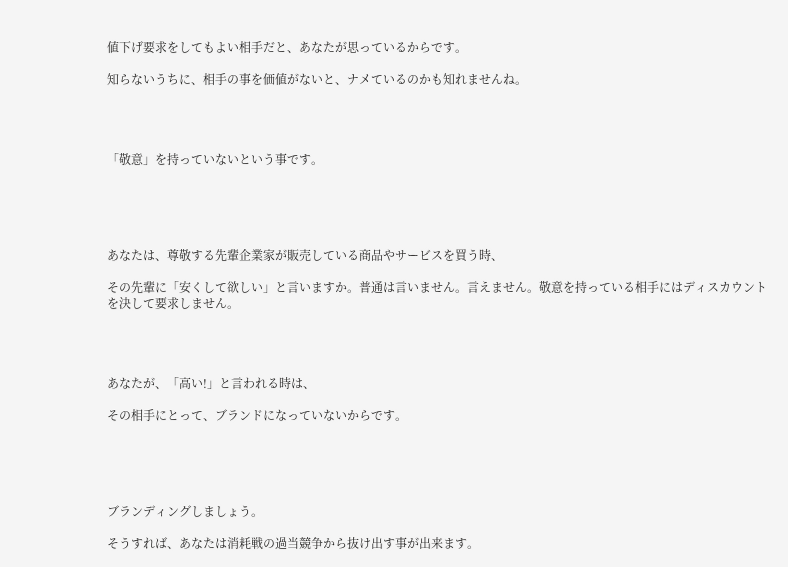値下げ要求をしてもよい相手だと、あなたが思っているからです。

知らないうちに、相手の事を価値がないと、ナメているのかも知れませんね。




「敬意」を持っていないという事です。





あなたは、尊敬する先輩企業家が販売している商品やサービスを買う時、

その先輩に「安くして欲しい」と言いますか。普通は言いません。言えません。敬意を持っている相手にはディスカウントを決して要求しません。




あなたが、「高い!」と言われる時は、

その相手にとって、ブランドになっていないからです。





ブランディングしましょう。

そうすれば、あなたは消耗戦の過当競争から抜け出す事が出来ます。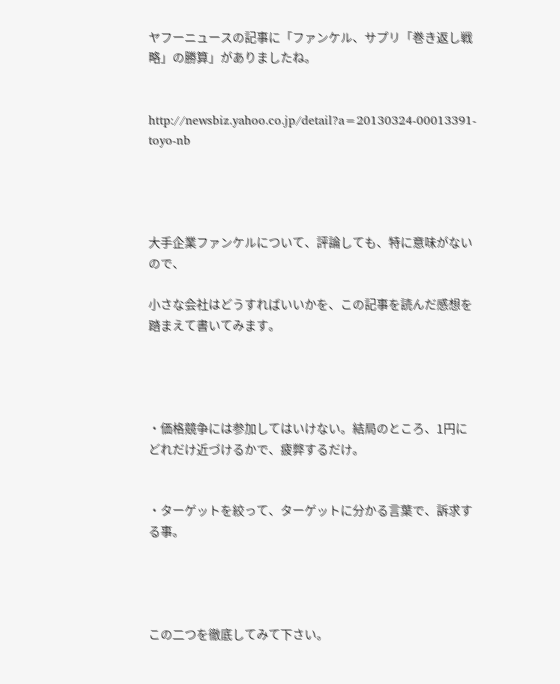ヤフーニュースの記事に「ファンケル、サプリ「巻き返し戦略」の勝算」がありましたね。


http://newsbiz.yahoo.co.jp/detail?a=20130324-00013391-toyo-nb




大手企業ファンケルについて、評論しても、特に意味がないので、

小さな会社はどうすればいいかを、この記事を読んだ感想を踏まえて書いてみます。




・価格競争には参加してはいけない。結局のところ、1円にどれだけ近づけるかで、疲弊するだけ。


・ターゲットを絞って、ターゲットに分かる言葉で、訴求する事。




この二つを徹底してみて下さい。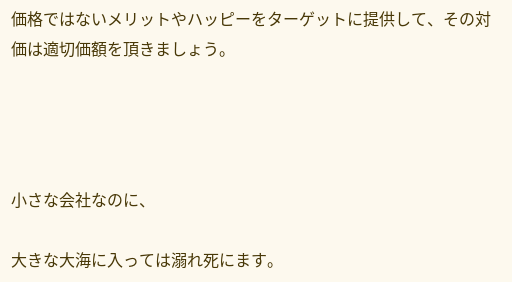価格ではないメリットやハッピーをターゲットに提供して、その対価は適切価額を頂きましょう。




小さな会社なのに、

大きな大海に入っては溺れ死にます。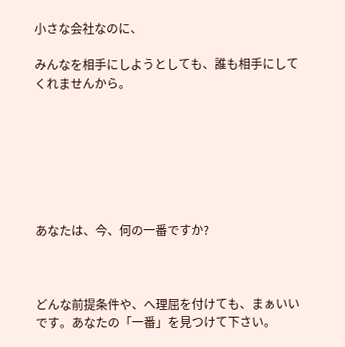小さな会社なのに、

みんなを相手にしようとしても、誰も相手にしてくれませんから。







あなたは、今、何の一番ですか?



どんな前提条件や、へ理屈を付けても、まぁいいです。あなたの「一番」を見つけて下さい。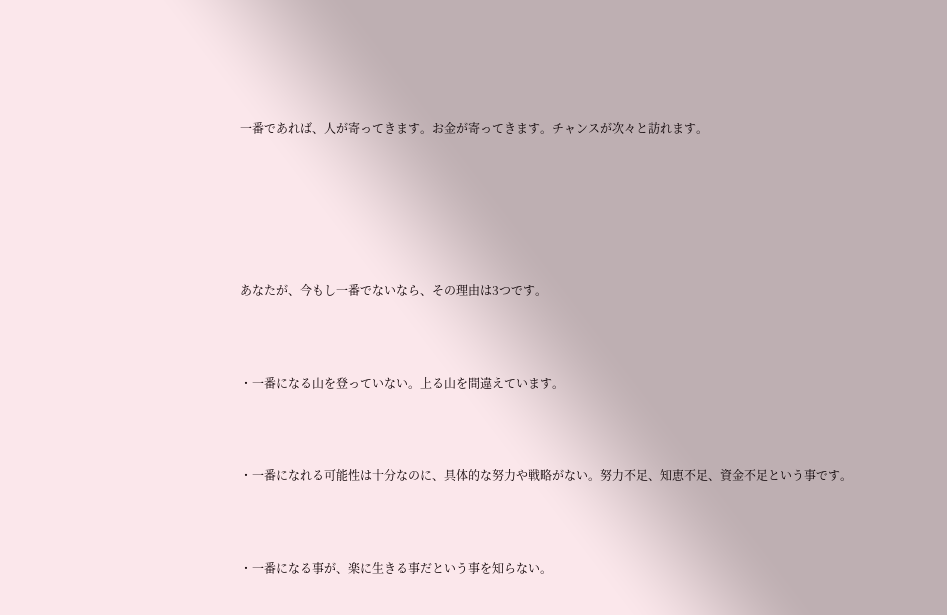一番であれば、人が寄ってきます。お金が寄ってきます。チャンスが次々と訪れます。






あなたが、今もし一番でないなら、その理由は3つです。



・一番になる山を登っていない。上る山を間違えています。



・一番になれる可能性は十分なのに、具体的な努力や戦略がない。努力不足、知恵不足、資金不足という事です。



・一番になる事が、楽に生きる事だという事を知らない。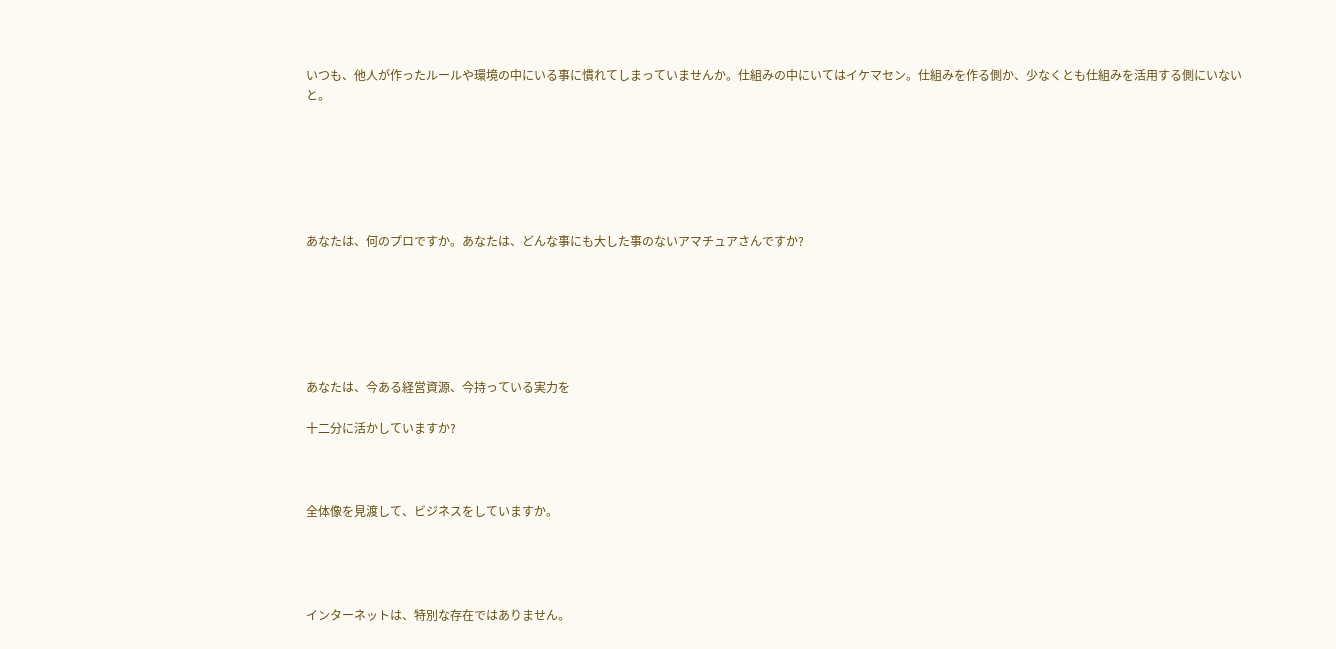いつも、他人が作ったルールや環境の中にいる事に慣れてしまっていませんか。仕組みの中にいてはイケマセン。仕組みを作る側か、少なくとも仕組みを活用する側にいないと。






あなたは、何のプロですか。あなたは、どんな事にも大した事のないアマチュアさんですか?






あなたは、今ある経営資源、今持っている実力を

十二分に活かしていますか?



全体像を見渡して、ビジネスをしていますか。




インターネットは、特別な存在ではありません。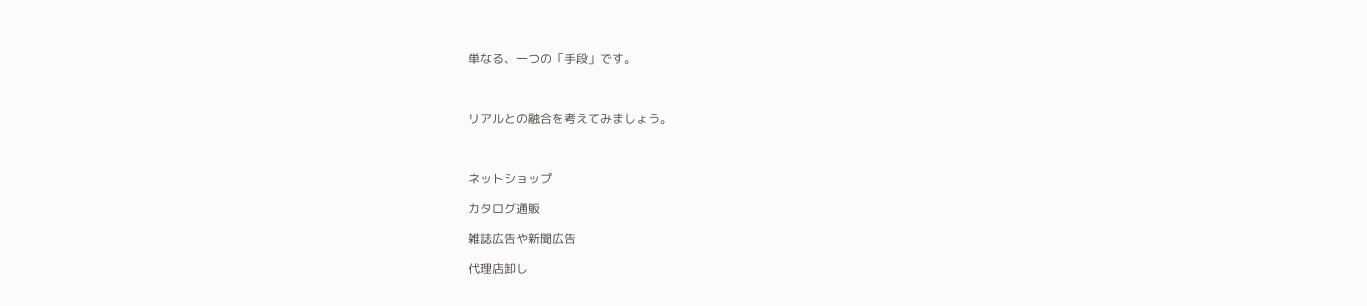単なる、一つの「手段」です。



リアルとの融合を考えてみましょう。



ネットショップ

カタログ通販

雑誌広告や新聞広告

代理店卸し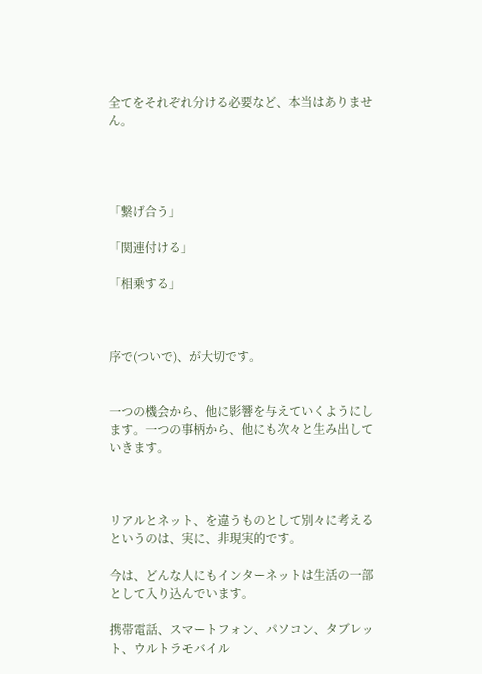全てをそれぞれ分ける必要など、本当はありません。




「繋げ合う」

「関連付ける」

「相乗する」



序で(ついで)、が大切です。


一つの機会から、他に影響を与えていくようにします。一つの事柄から、他にも次々と生み出していきます。



リアルとネット、を違うものとして別々に考えるというのは、実に、非現実的です。

今は、どんな人にもインターネットは生活の一部として入り込んでいます。

携帯電話、スマートフォン、パソコン、タブレット、ウルトラモバイル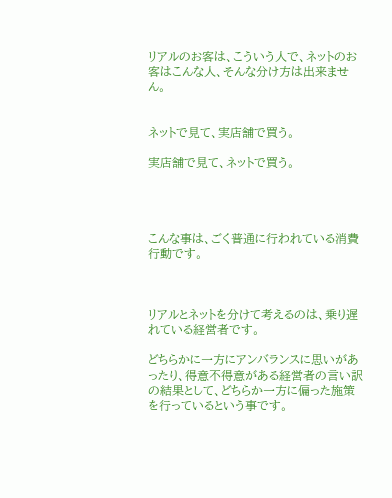リアルのお客は、こういう人で、ネットのお客はこんな人、そんな分け方は出来ません。


ネットで見て、実店舗で買う。

実店舗で見て、ネットで買う。




こんな事は、ごく普通に行われている消費行動です。



リアルとネットを分けて考えるのは、乗り遅れている経営者です。

どちらかに一方にアンバランスに思いがあったり、得意不得意がある経営者の言い訳の結果として、どちらか一方に偏った施策を行っているという事です。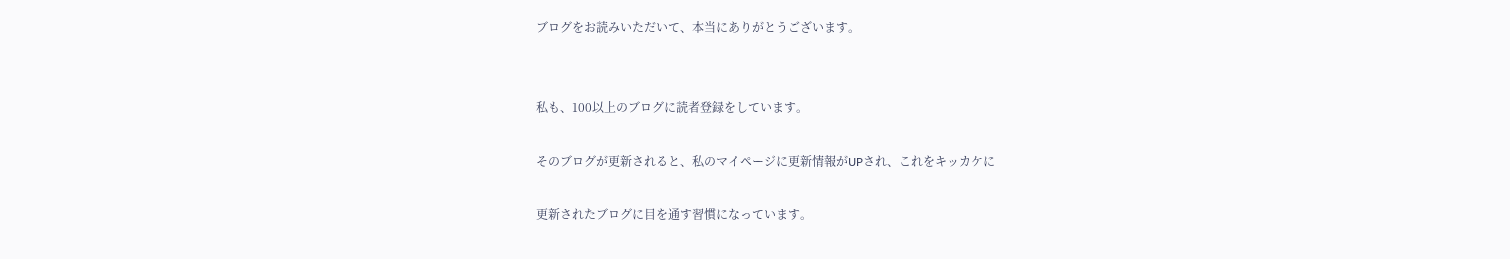ブログをお読みいただいて、本当にありがとうございます。


私も、100以上のブログに読者登録をしています。

そのブログが更新されると、私のマイページに更新情報がUPされ、これをキッカケに

更新されたブログに目を通す習慣になっています。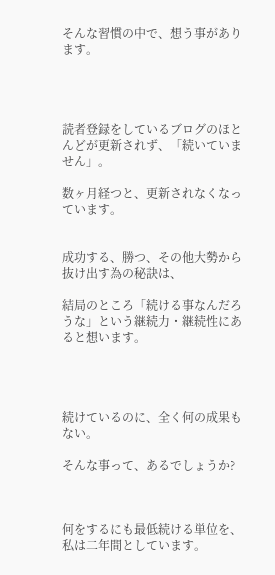そんな習慣の中で、想う事があります。




読者登録をしているブログのほとんどが更新されず、「続いていません」。

数ヶ月経つと、更新されなくなっています。


成功する、勝つ、その他大勢から抜け出す為の秘訣は、

結局のところ「続ける事なんだろうな」という継続力・継続性にあると想います。




続けているのに、全く何の成果もない。

そんな事って、あるでしょうか?



何をするにも最低続ける単位を、私は二年間としています。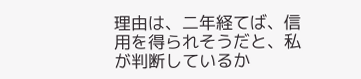理由は、二年経てば、信用を得られそうだと、私が判断しているか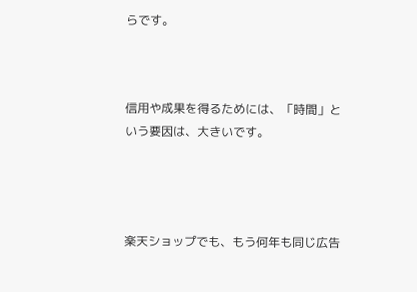らです。



信用や成果を得るためには、「時間」という要因は、大きいです。




楽天ショップでも、もう何年も同じ広告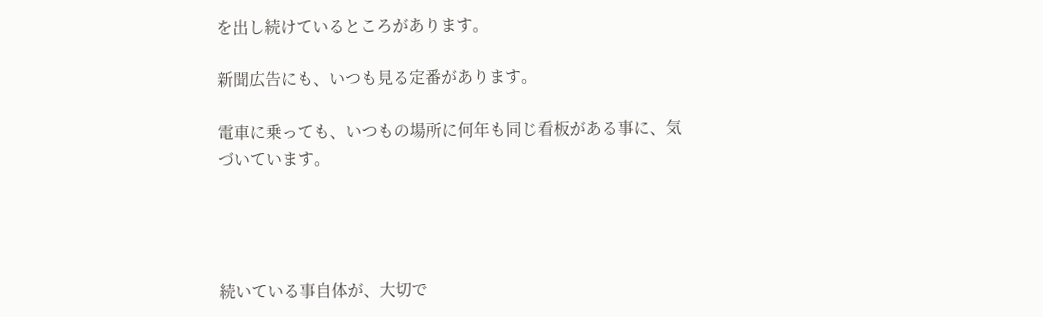を出し続けているところがあります。

新聞広告にも、いつも見る定番があります。

電車に乗っても、いつもの場所に何年も同じ看板がある事に、気づいています。




続いている事自体が、大切で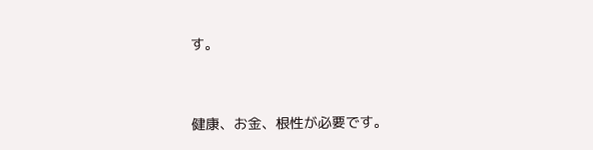す。




健康、お金、根性が必要です。